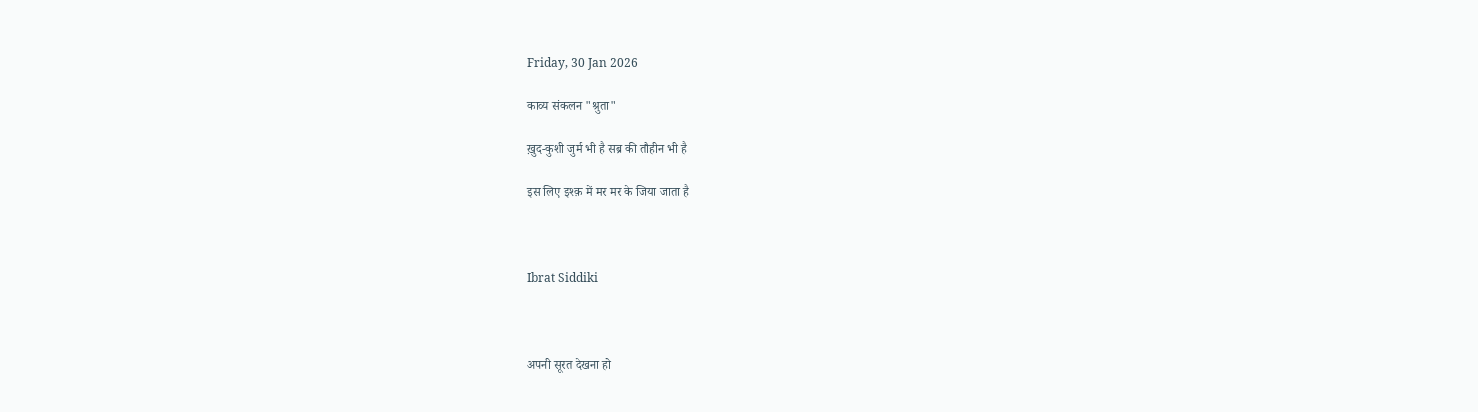Friday, 30 Jan 2026

काव्य संकलन "श्रुता"

ख़ुद-कुशी जुर्म भी है सब्र की तौहीन भी है

इस लिए इश्क़ में मर मर के जिया जाता है



Ibrat Siddiki



अपनी सूरत देखना हो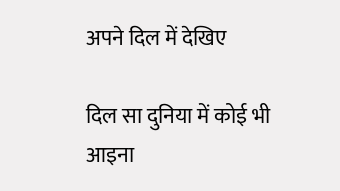अपने दिल में देखिए

दिल सा दुनिया में कोई भी आइना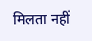मिलता नहीं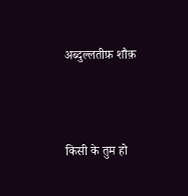अब्दुल्लतीफ़ शौक़



किसी के तुम हो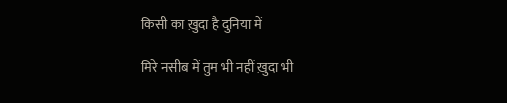किसी का ख़ुदा है दुनिया में

मिरे नसीब में तुम भी नहीं ख़ुदा भी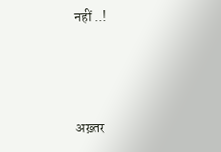नहीं ..!



अख़्तर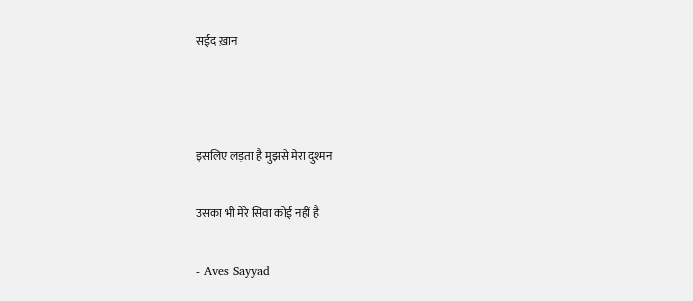सईद ख़ान



इसलिए लड़ता है मुझसे मेरा दुश्मन

उसका भी मेरे सिवा कोई नहीं है

- Aves Sayyad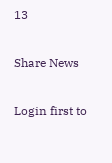13

Share News

Login first to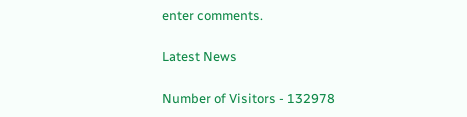enter comments.

Latest News

Number of Visitors - 132978